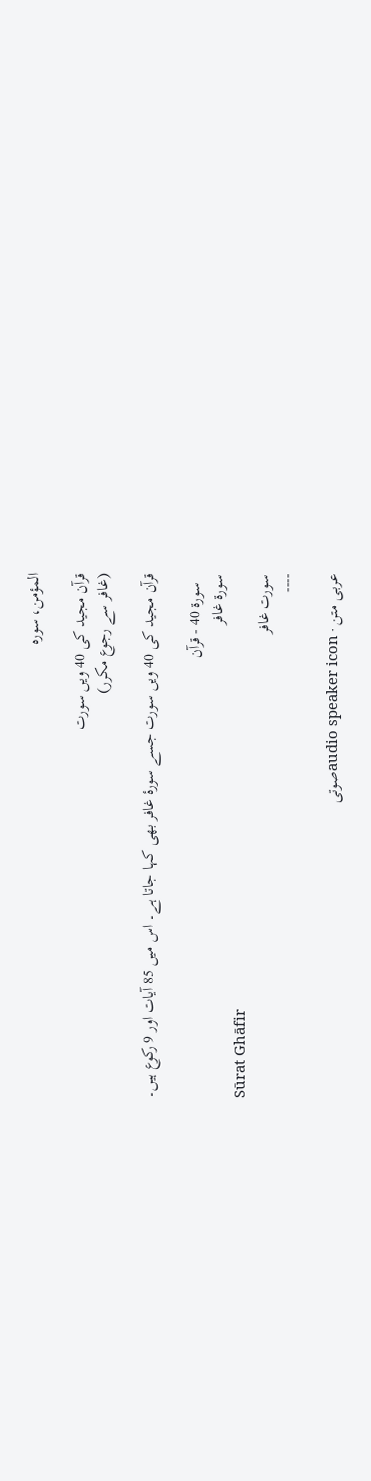المؤمن، سورہ

قرآن مجید کی 40 ویں سورت
(غافر سے رجوع مکرر)

قرآن مجید کی 40 ویں سورت جسے سورۂ غافر بھی کہا جاتا ہے۔ اس میں 85 آیات اور 9 رکوع ہیں۔

  سورۃ 40 - قرآن
سورة غافر
Sūrat Ghāfir
سورت غافر
----

عربی متن · audio speaker iconصوتی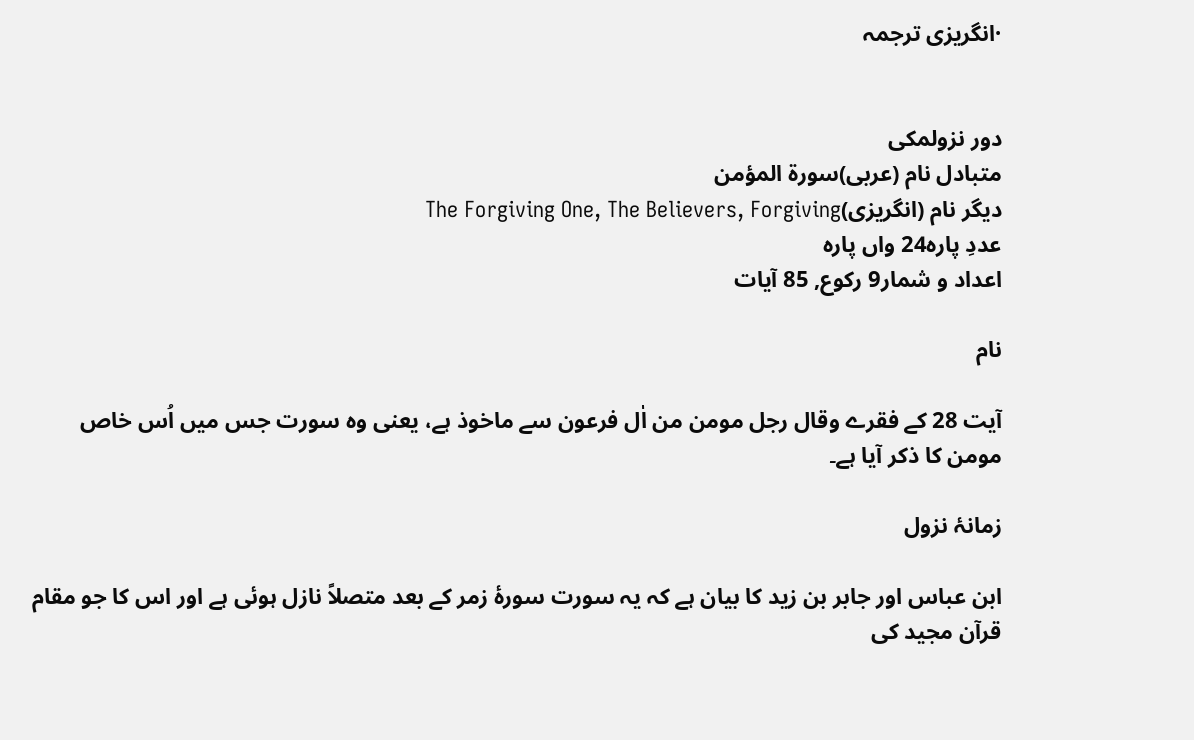·انگریزی ترجمہ


دور نزولمکی
متبادل نام (عربی)سورة المؤمن
دیگر نام (انگریزی)The Forgiving One, The Believers, Forgiving
عددِ پارہ24 واں پارہ
اعداد و شمار9 رکوع, 85 آیات

نام

آیت 28 کے فقرے وقال رجل مومن من اٰل فرعون سے ماخوذ ہے، یعنی وہ سورت جس میں اُس خاص مومن کا ذکر آیا ہے۔

زمانۂ نزول

ابن عباس اور جابر بن زید کا بیان ہے کہ یہ سورت سورۂ زمر کے بعد متصلاً نازل ہوئی ہے اور اس کا جو مقام قرآن مجید کی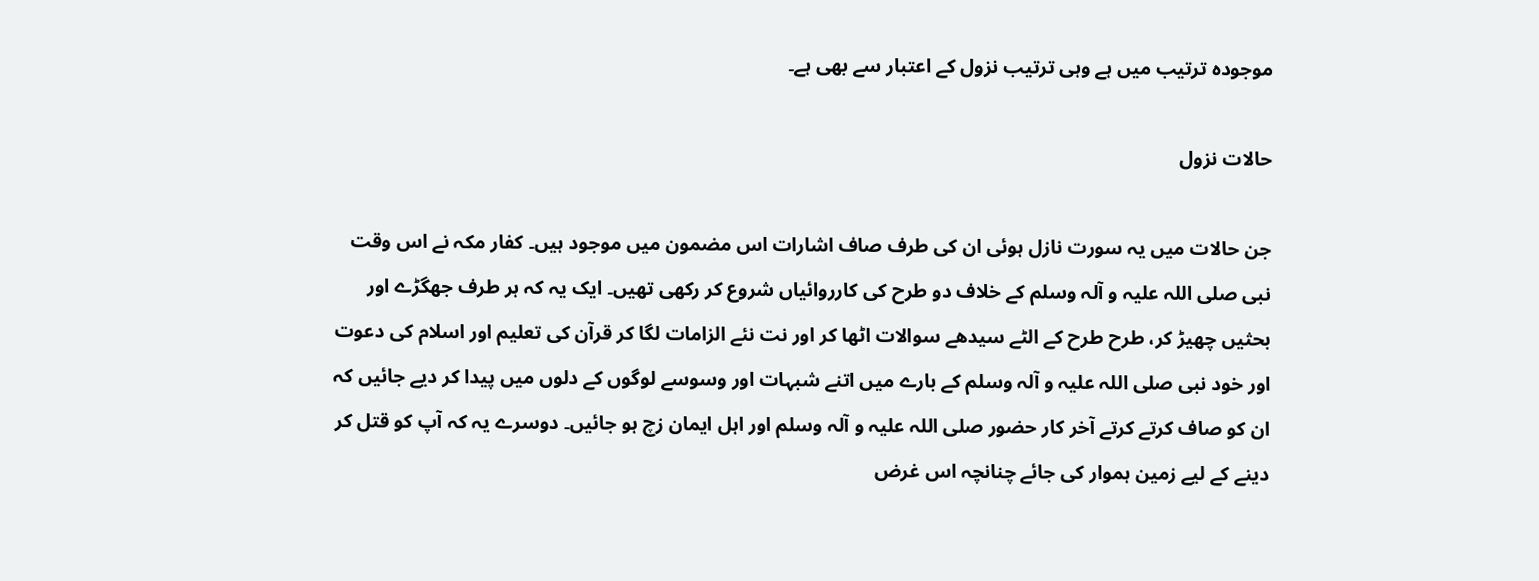موجودہ ترتیب میں ہے وہی ترتیب نزول کے اعتبار سے بھی ہے۔

حالات نزول

جن حالات میں یہ سورت نازل ہوئی ان کی طرف صاف اشارات اس مضمون میں موجود ہیں۔ کفار مکہ نے اس وقت نبی صلی اللہ علیہ و آلہ وسلم کے خلاف دو طرح کی کارروائیاں شروع کر رکھی تھیں۔ ایک یہ کہ ہر طرف جھگڑے اور بحثیں چھیڑ کر، طرح طرح کے الٹے سیدھے سوالات اٹھا کر اور نت نئے الزامات لگا کر قرآن کی تعلیم اور اسلام کی دعوت اور خود نبی صلی اللہ علیہ و آلہ وسلم کے بارے میں اتنے شبہات اور وسوسے لوگوں کے دلوں میں پیدا کر دیے جائیں کہ ان کو صاف کرتے کرتے آخر کار حضور صلی اللہ علیہ و آلہ وسلم اور اہل ایمان زچ ہو جائیں۔ دوسرے یہ کہ آپ کو قتل کر دینے کے لیے زمین ہموار کی جائے چنانچہ اس غرض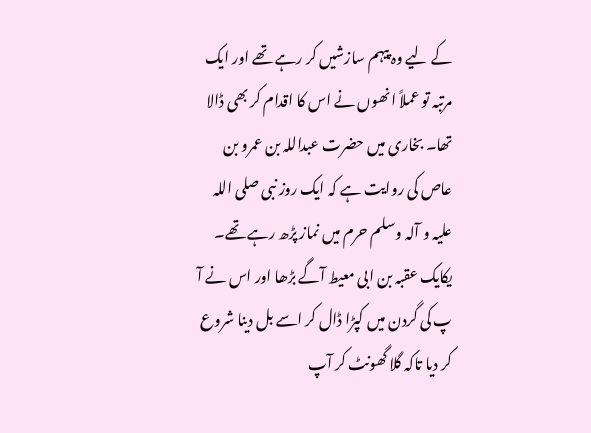کے لیے وہ پیہم سازشیں کر رہے تھے اور ایک مرتبہ تو عملاً انھوں نے اس کا اقدام کر بھی ڈالا تھا۔ بخاری میں حضرت عبداللہ بن عمرو بن عاص کی روایت ہے کہ ایک روز نبی صلی اللہ علیہ و آلہ وسلم حرم میں نماز پڑھ رہے تھے۔ یکایک عقبہ بن ابی معیط آگے بڑھا اور اس نے آ پ کی گردن میں کپڑا ڈال کر اسے بل دینا شروع کر دیا تاکہ گلا گھونٹ کر آپ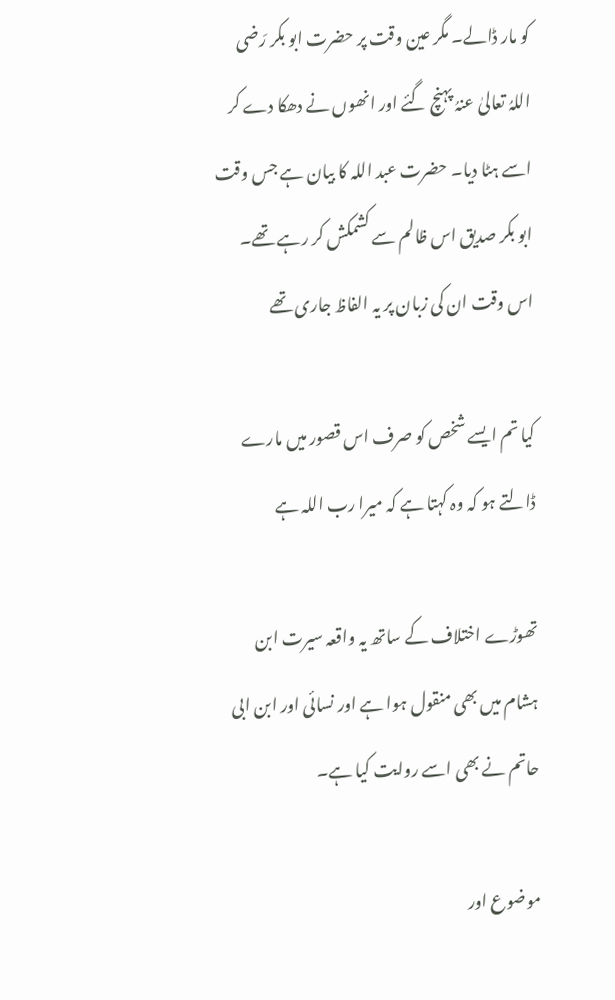کو مار ڈالے۔ مگر عین وقت پر حضرت ابو بکر رَضی اللہُ تعالیٰ عنہُ پہنچ گئے اور انھوں نے دھکا دے کر اسے ہٹا دیا۔ حضرت عبد اللہ کا بیان ہے جس وقت ابو بکر صدیق اس ظالم سے کشمکش کر رہے تھے۔ اس وقت ان کی زبان پر یہ الفاظ جاری تھے

کیا تم ایسے شخص کو صرف اس قصور میں مارے ڈالتے ہو کہ وہ کہتا ہے کہ میرا رب اللہ ہے

تھوڑے اختلاف کے ساتھ یہ واقعہ سیرت ابن ہشام میں بھی منقول ہوا ہے اور نسائی اور ابن ابی حاتم نے بھی اسے روایت کیا ہے۔

موضوع اور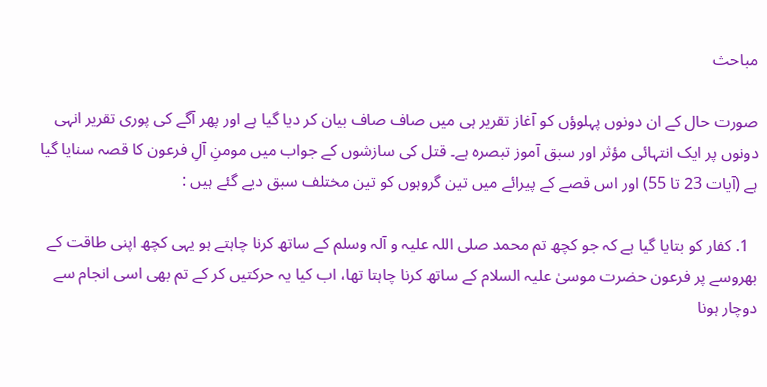مباحث

صورت حال کے ان دونوں پہلوؤں کو آغاز تقریر ہی میں صاف صاف بیان کر دیا گیا ہے اور پھر آگے کی پوری تقریر انہی دونوں پر ایک انتہائی مؤثر اور سبق آموز تبصرہ ہے۔ قتل کی سازشوں کے جواب میں مومنِ آلِ فرعون کا قصہ سنایا گیا ہے (آیات 23 تا 55) اور اس قصے کے پیرائے میں تین گروہوں کو تین مختلف سبق دیے گئے ہیں :

  1. کفار کو بتایا گیا ہے کہ جو کچھ تم محمد صلی اللہ علیہ و آلہ وسلم کے ساتھ کرنا چاہتے ہو یہی کچھ اپنی طاقت کے بھروسے پر فرعون حضرت موسیٰ علیہ السلام کے ساتھ کرنا چاہتا تھا، اب کیا یہ حرکتیں کر کے تم بھی اسی انجام سے دوچار ہونا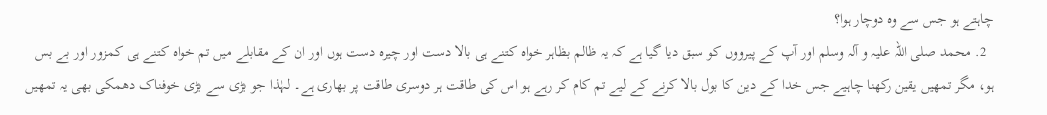چاہتے ہو جس سے وہ دوچار ہوا؟
  2. محمد صلی اللہ علیہ و آلہ وسلم اور آپ کے پیرووں کو سبق دیا گیا ہے کہ یہ ظالم بظاہر خواہ کتنے ہی بالا دست اور چیرہ دست ہوں اور ان کے مقابلے میں تم خواہ کتنے ہی کمزور اور بے بس ہو، مگر تمھیں یقین رکھنا چاہیے جس خدا کے دین کا بول بالا کرنے کے لیے تم کام کر رہے ہو اس کی طاقت ہر دوسری طاقت پر بھاری ہے۔ لہٰذا جو بڑی سے بڑی خوفناک دھمکی بھی یہ تمھیں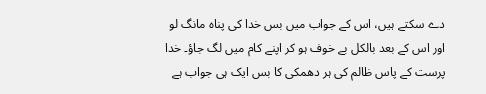دے سکتے ہیں، اس کے جواب میں بس خدا کی پناہ مانگ لو اور اس کے بعد بالکل بے خوف ہو کر اپنے کام میں لگ جاؤ۔ خدا پرست کے پاس ظالم کی ہر دھمکی کا بس ایک ہی جواب ہے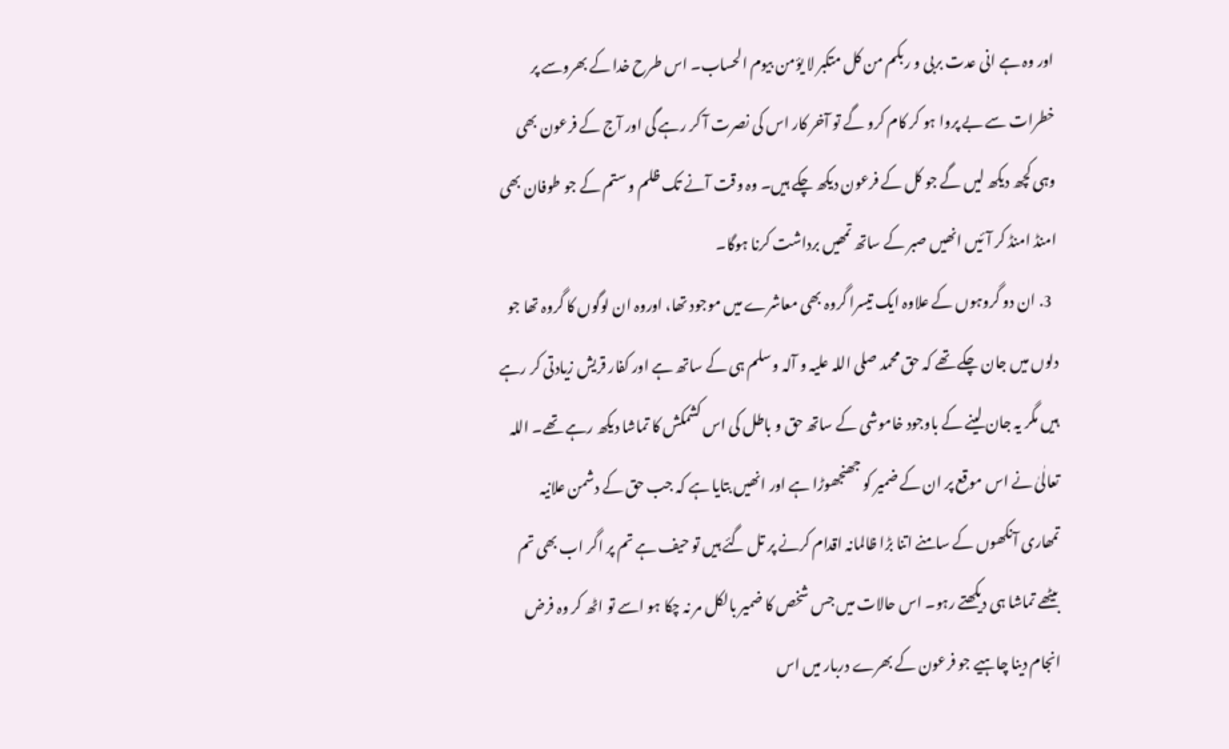اور وہ ہے انی عدت بربی و ربکم من کل متکبر لا یؤمن بیوم الحساب۔ اس طرح خدا کے بھروسے پر خطرات سے بے پروا ہو کر کام کرو گے تو آخر کار اس کی نصرت آ کر رہے گی اور آج کے فرعون بھی وہی کچھ دیکھ لیں گے جو کل کے فرعون دیکھ چکے ہیں۔ وہ وقت آنے تک ظلم و ستم کے جو طوفان بھی امنڈ امنڈ کر آئیں انھیں صبر کے ساتھ تمھیں برداشت کرنا ہوگا۔
  3. ان دو گروہوں کے علاوہ ایک تیسرا گروہ بھی معاشرے میں موجود تھا، اوروہ ان لوگوں کا گروہ تھا جو دلوں میں جان چکے تھے کہ حق محمد صلی اللہ علیہ و آلہ وسلم ہی کے ساتھ ہے اور کفار قریش زیادتی کر رہے ہیں مگر یہ جان لینے کے باوجود خاموشی کے ساتھ حق و باطل کی اس کشمکش کا تماشا دیکھ رہے تھے۔ اللہ تعالٰیٰ نے اس موقع پر ان کے ضمیر کو جھنجھوڑا ہے اور انھیں بتایا ہے کہ جب حق کے دشمن علانیہ تمھاری آنکھوں کے سامنے اتنا بڑا ظالمانہ اقدام کرنے پر تل گئے ہیں تو حیف ہے تم پر اگر اب بھی تم بیٹھے تماشا ہی دیکھتے رہو۔ اس حالات میں جس شخص کا ضمیر بالکل مر نہ چکا ہو اسے تو اٹھ کر وہ فرض انجام دینا چاہیے جو فرعون کے بھرے دربار میں اس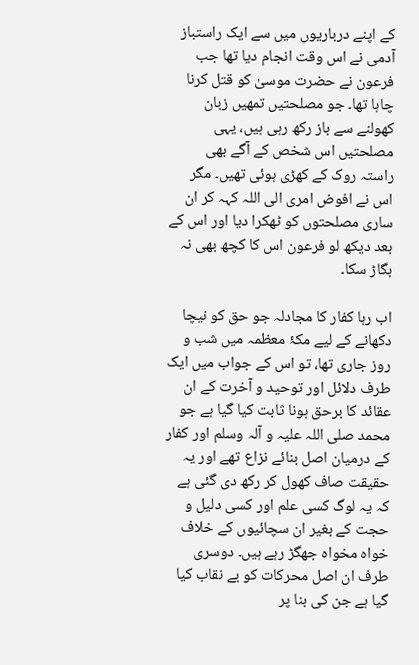کے اپنے درباریوں میں سے ایک راستباز آدمی نے اس وقت انجام دیا تھا جب فرعون نے حضرت موسیٰ کو قتل کرنا چاہا تھا۔ جو مصلحتیں تمھیں زبان کھولنے سے باز رکھ رہی ہیں، یہی مصلحتیں اس شخص کے آگے بھی راستہ روک کے کھڑی ہوئی تھیں۔ مگر اس نے افوض امری الی اللہ کہہ کر ان ساری مصلحتوں کو ٹھکرا دیا اور اس کے بعد دیکھ لو فرعون اس کا کچھ بھی نہ بگاڑ سکا۔

اب رہا کفار کا مجادلہ جو حق کو نیچا دکھانے کے لیے مکۂ معظمہ میں شب و روز جاری تھا، تو اس کے جواب میں ایک طرف دلائل اور توحید و آخرت کے ان عقائد کا برحق ہونا ثابت کیا گیا ہے جو محمد صلی اللہ علیہ و آلہ وسلم اور کفار کے درمیان اصل بنائے نزاع تھے اور یہ حقیقت صاف کھول کر رکھ دی گئی ہے کہ یہ لوگ کسی علم اور کسی دلیل و حجت کے بغیر ان سچائیوں کے خلاف خواہ مخواہ جھگڑ رہے ہیں۔ دوسری طرف ان اصل محرکات کو بے نقاب کیا گيا ہے جن کی بنا پر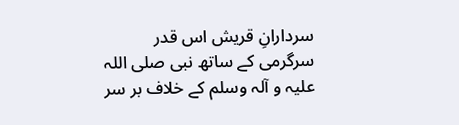سردارانِ قریش اس قدر سرگرمی کے ساتھ نبی صلی اللہ علیہ و آلہ وسلم کے خلاف بر سر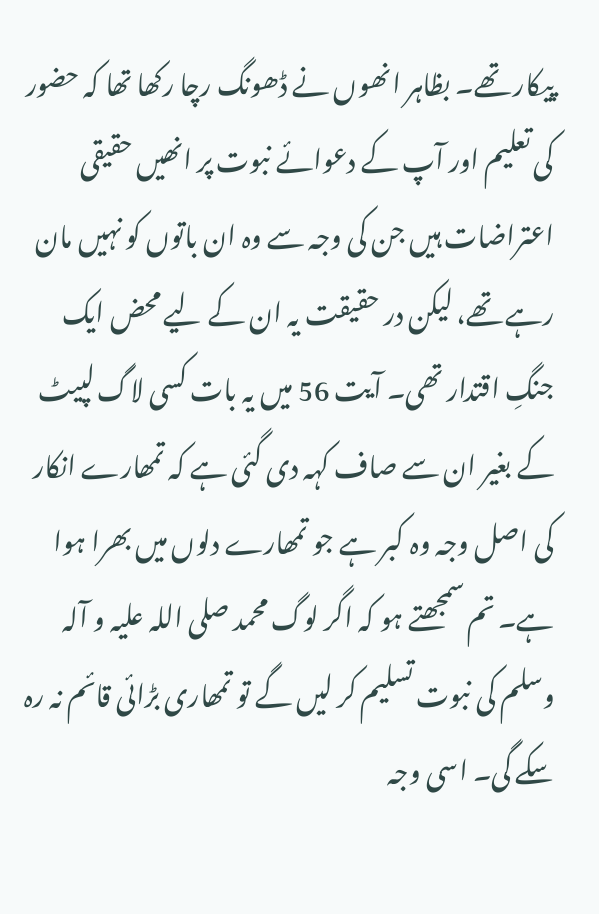پیکار تھے۔ بظاہر انھوں نے ڈھونگ رچا رکھا تھا کہ حضور کی تعلیم اور آپ کے دعوائے نبوت پر انھیں حقیقی اعتراضات ہیں جن کی وجہ سے وہ ان باتوں کو نہیں مان رہے تھے، لیکن در حقیقت یہ ان کے لیے محض ایک جنگِ اقتدار تھی۔ آیت 56 میں یہ بات کسی لاگ لپیٹ کے بغیر ان سے صاف کہہ دی گئی ہے کہ تمھارے انکار کی اصل وجہ وہ کبر ہے جو تمھارے دلوں میں بھرا ہوا ہے۔ تم سمجھتے ہو کہ اگر لوگ محمد صلی اللہ علیہ و آلہ وسلم کی نبوت تسلیم کر لیں گے تو تمھاری بڑائی قائم نہ رہ سکے گی۔ اسی وجہ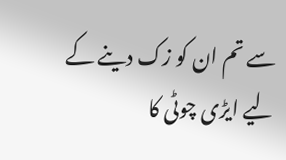سے تم ان کو زک دینے کے لیے ایڑی چوٹی کا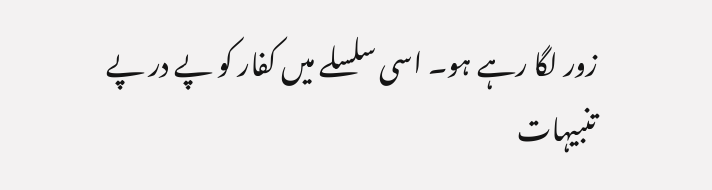زور لگا رہے ہو۔ اسی سلسلے میں کفار کو پے در پے تنبیہات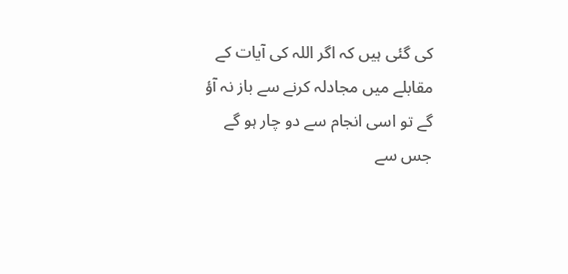کی گئی ہیں کہ اگر اللہ کی آیات کے مقابلے میں مجادلہ کرنے سے باز نہ آؤ گے تو اسی انجام سے دو چار ہو گے جس سے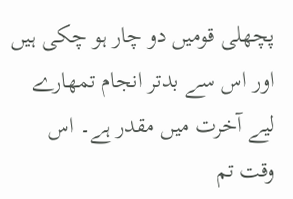پچھلی قومیں دو چار ہو چکی ہیں اور اس سے بدتر انجام تمھارے لیے آخرت میں مقدر ہے۔ اس وقت تم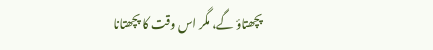پچھتاؤ گے، مگر اس وقت کا پچھتانا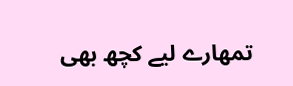تمھارے لیے کچھ بھی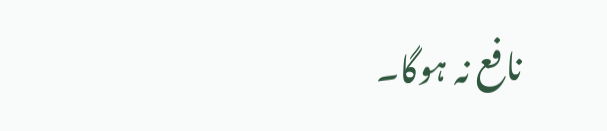نافع نہ ہوگا۔